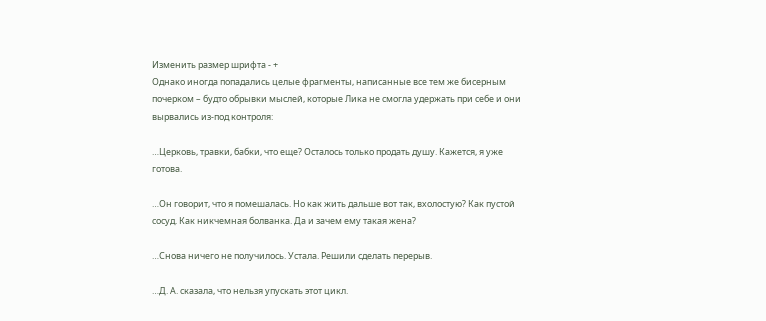Изменить размер шрифта - +
Однако иногда попадались целые фрагменты, написанные все тем же бисерным почерком – будто обрывки мыслей, которые Лика не смогла удержать при себе и они вырвались из-под контроля:

…Церковь, травки, бабки, что еще? Осталось только продать душу. Кажется, я уже готова.

…Он говорит, что я помешалась. Но как жить дальше вот так, вхолостую? Как пустой сосуд. Как никчемная болванка. Да и зачем ему такая жена?

…Снова ничего не получилось. Устала. Решили сделать перерыв.

…Д. А. сказала, что нельзя упускать этот цикл.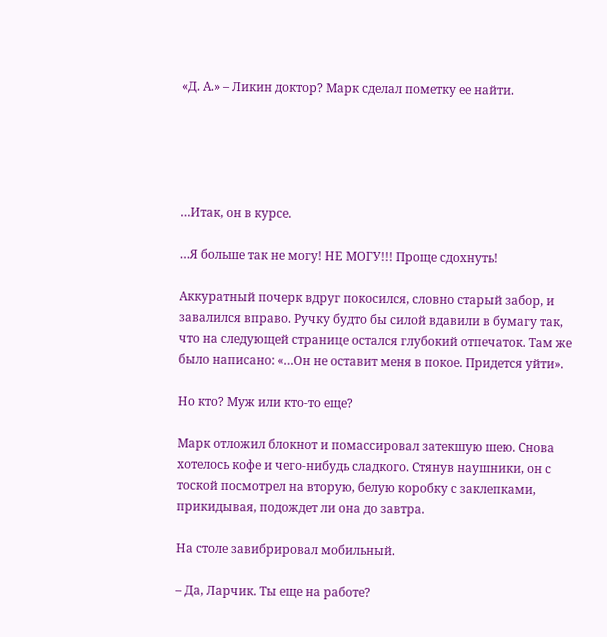«Д. А.» – Ликин доктор? Марк сделал пометку ее найти.





…Итак, он в курсе.

…Я больше так не могу! НЕ МОГУ!!! Проще сдохнуть!

Аккуратный почерк вдруг покосился, словно старый забор, и завалился вправо. Ручку будто бы силой вдавили в бумагу так, что на следующей странице остался глубокий отпечаток. Там же было написано: «…Он не оставит меня в покое. Придется уйти».

Но кто? Муж или кто-то еще?

Марк отложил блокнот и помассировал затекшую шею. Снова хотелось кофе и чего-нибудь сладкого. Стянув наушники, он с тоской посмотрел на вторую, белую коробку с заклепками, прикидывая, подождет ли она до завтра.

На столе завибрировал мобильный.

– Да, Ларчик. Ты еще на работе?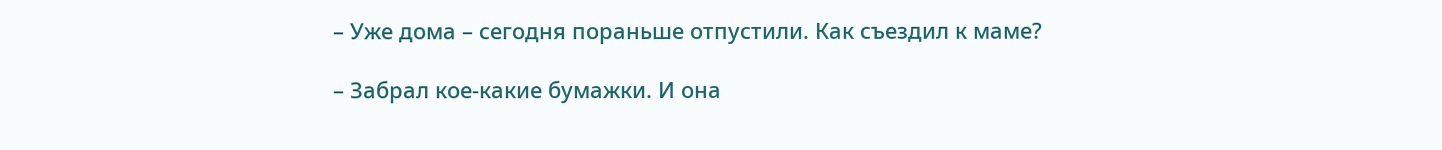– Уже дома – сегодня пораньше отпустили. Как съездил к маме?

– Забрал кое-какие бумажки. И она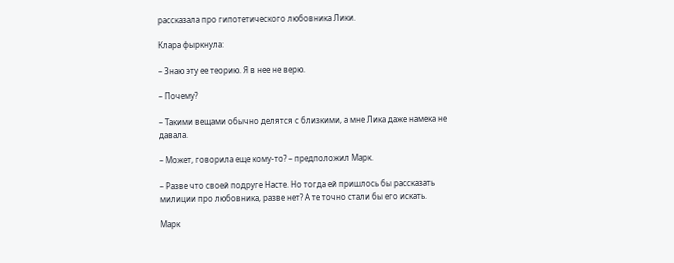рассказала про гипотетического любовника Лики.

Клара фыркнула:

– Знаю эту ее теорию. Я в нее не верю.

– Почему?

– Такими вещами обычно делятся с близкими, а мне Лика даже намека не давала.

– Может, говорила еще кому-то? – предположил Марк.

– Разве что своей подруге Насте. Но тогда ей пришлось бы рассказать милиции про любовника, разве нет? А те точно стали бы его искать.

Марк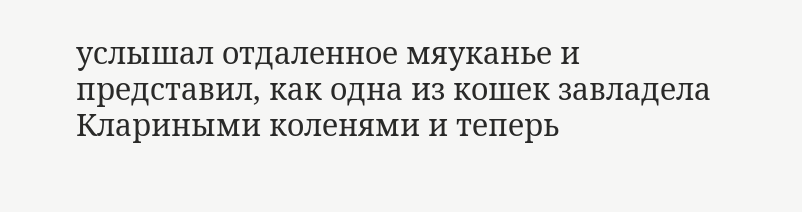услышал отдаленное мяуканье и представил, как одна из кошек завладела Клариными коленями и теперь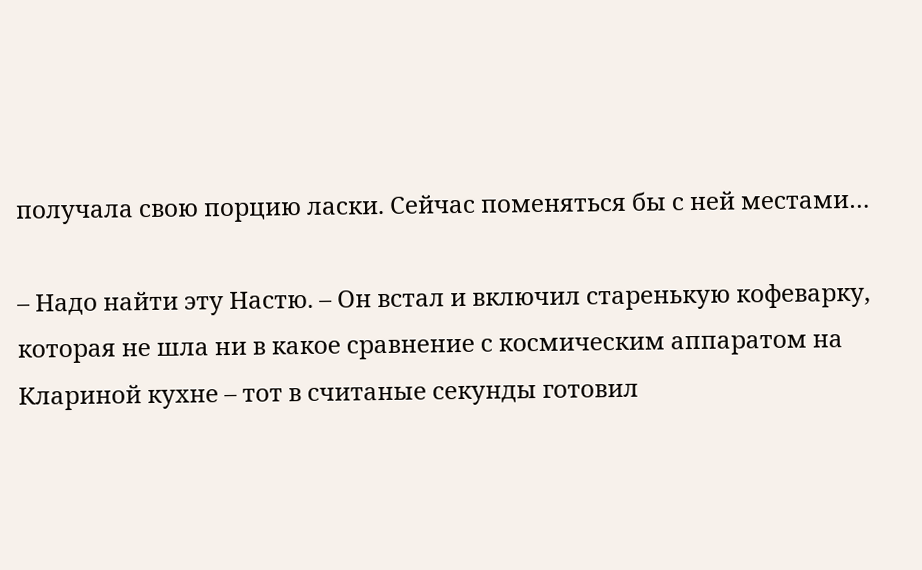получала свою порцию ласки. Сейчас поменяться бы с ней местами…

– Надо найти эту Настю. – Он встал и включил старенькую кофеварку, которая не шла ни в какое сравнение с космическим аппаратом на Клариной кухне – тот в считаные секунды готовил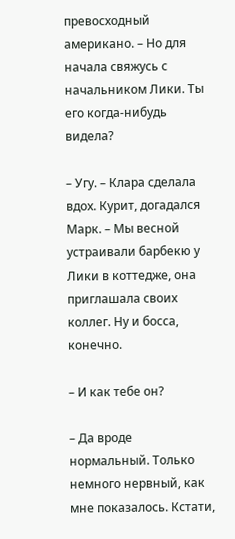превосходный американо. – Но для начала свяжусь с начальником Лики. Ты его когда-нибудь видела?

– Угу. – Клара сделала вдох. Курит, догадался Марк. – Мы весной устраивали барбекю у Лики в коттедже, она приглашала своих коллег. Ну и босса, конечно.

– И как тебе он?

– Да вроде нормальный. Только немного нервный, как мне показалось. Кстати,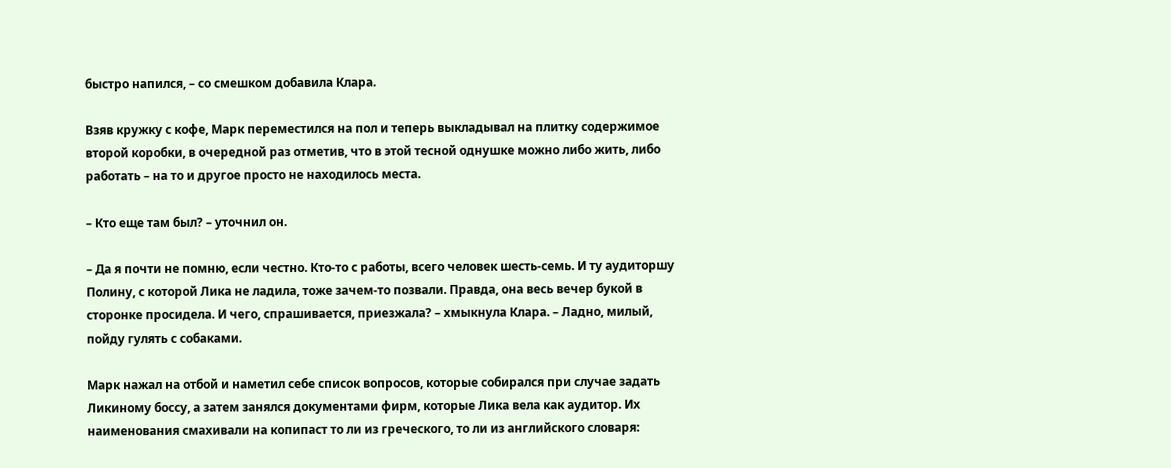быстро напился, – со смешком добавила Клара.

Взяв кружку с кофе, Марк переместился на пол и теперь выкладывал на плитку содержимое второй коробки, в очередной раз отметив, что в этой тесной однушке можно либо жить, либо работать – на то и другое просто не находилось места.

– Кто еще там был? – уточнил он.

– Да я почти не помню, если честно. Кто-то с работы, всего человек шесть-семь. И ту аудиторшу Полину, с которой Лика не ладила, тоже зачем-то позвали. Правда, она весь вечер букой в сторонке просидела. И чего, спрашивается, приезжала? – хмыкнула Клара. – Ладно, милый, пойду гулять с собаками.

Марк нажал на отбой и наметил себе список вопросов, которые собирался при случае задать Ликиному боссу, а затем занялся документами фирм, которые Лика вела как аудитор. Их наименования смахивали на копипаст то ли из греческого, то ли из английского словаря: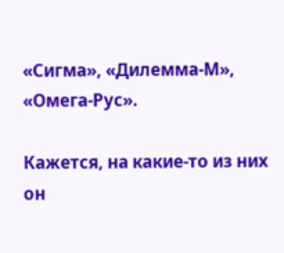«Сигма», «Дилемма-М», «Омега-Рус».

Кажется, на какие-то из них он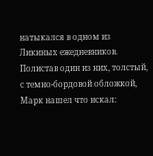натыкался в одном из Ликиных ежедневников. Полистав один из них, толстый, с темно-бордовой обложкой, Марк нашел что искал: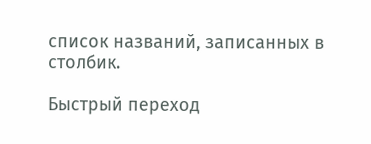список названий, записанных в столбик.

Быстрый переход